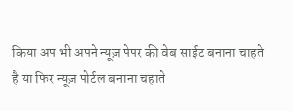किया अप भी अपने न्यूज़ पेपर की वेब साईट बनाना चाहते है या फिर न्यूज़ पोर्टल बनाना चहाते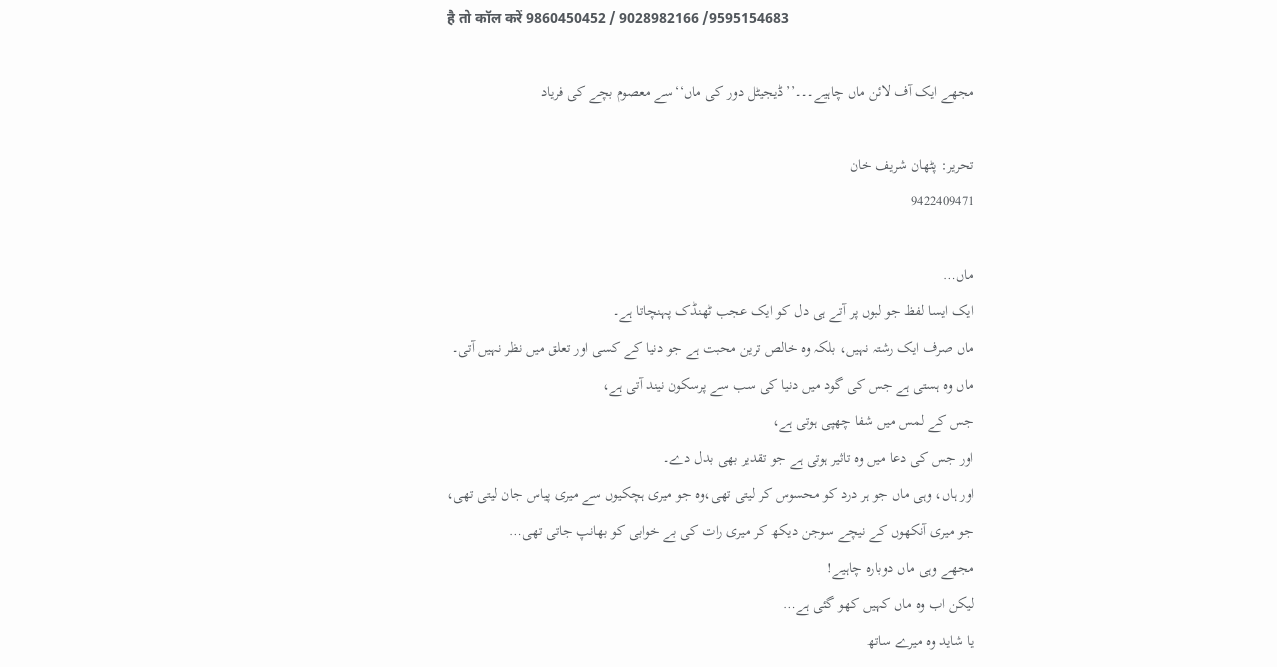है तो कॉल करें 9860450452 / 9028982166 /9595154683

مجھے ایک آف لائن ماں چاہیے۔۔۔’’ڈیجیٹل دور کی ماں‘‘سے معصوم بچے کی فریاد

تحریر: پٹھان شریف خان
9422409471

ماں…
ایک ایسا لفظ جو لبوں پر آتے ہی دل کو ایک عجب ٹھنڈک پہنچاتا ہے۔
ماں صرف ایک رشتہ نہیں، بلکہ وہ خالص ترین محبت ہے جو دنیا کے کسی اور تعلق میں نظر نہیں آتی۔
ماں وہ ہستی ہے جس کی گود میں دنیا کی سب سے پرسکون نیند آتی ہے،
جس کے لمس میں شفا چھپی ہوتی ہے،
اور جس کی دعا میں وہ تاثیر ہوتی ہے جو تقدیر بھی بدل دے۔
اور ہاں، وہی ماں جو ہر درد کو محسوس کر لیتی تھی،وہ جو میری ہچکیوں سے میری پیاس جان لیتی تھی،
جو میری آنکھوں کے نیچے سوجن دیکھ کر میری رات کی بے خوابی کو بھانپ جاتی تھی…
مجھے وہی ماں دوبارہ چاہیے!
لیکن اب وہ ماں کہیں کھو گئی ہے…
یا شاید وہ میرے ساتھ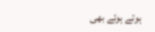ہوتے ہوئے بھی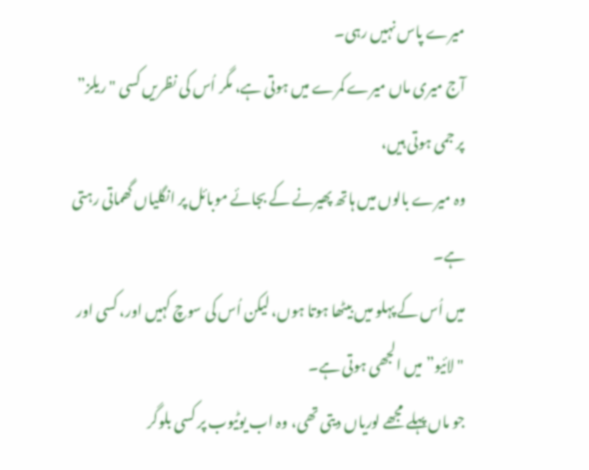میرے پاس نہیں رہی۔
آج میری ماں میرے کمرے میں ہوتی ہے، مگر اُس کی نظریں کسی "ریلز” پر جمی ہوتی ہیں،
وہ میرے بالوں میں ہاتھ پھیرنے کے بجائے موبائل پر انگلیاں گھماتی رہتی ہے۔
میں اُس کے پہلو میں بیٹھا ہوتا ہوں، لیکن اُس کی سوچ کہیں اور، کسی اور "لائیو” میں الجھی ہوتی ہے۔
جو ماں پہلے مجھے لوریاں دیتی تھی، وہ اب یوٹیوب پر کسی بلوگر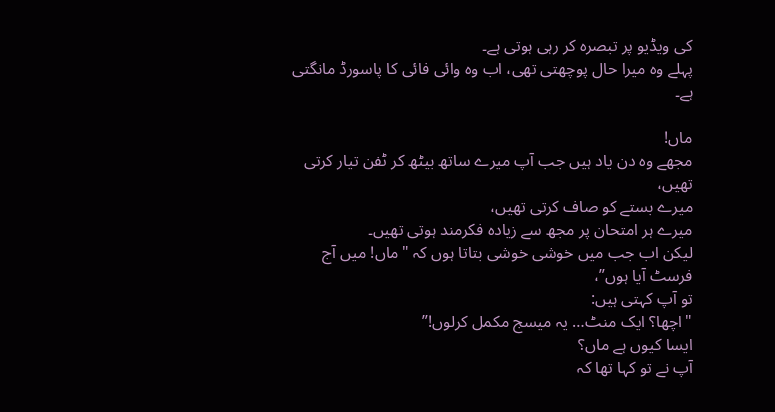کی ویڈیو پر تبصرہ کر رہی ہوتی ہے۔
پہلے وہ میرا حال پوچھتی تھی، اب وہ وائی فائی کا پاسورڈ مانگتی ہے۔

ماں!
مجھے وہ دن یاد ہیں جب آپ میرے ساتھ بیٹھ کر ٹفن تیار کرتی تھیں،
میرے بستے کو صاف کرتی تھیں،
میرے ہر امتحان پر مجھ سے زیادہ فکرمند ہوتی تھیں۔
لیکن اب جب میں خوشی خوشی بتاتا ہوں کہ "ماں! میں آج فرسٹ آیا ہوں”،
تو آپ کہتی ہیں:
"اچھا؟ ایک منٹ… یہ میسج مکمل کرلوں!”
ایسا کیوں ہے ماں؟
آپ نے تو کہا تھا کہ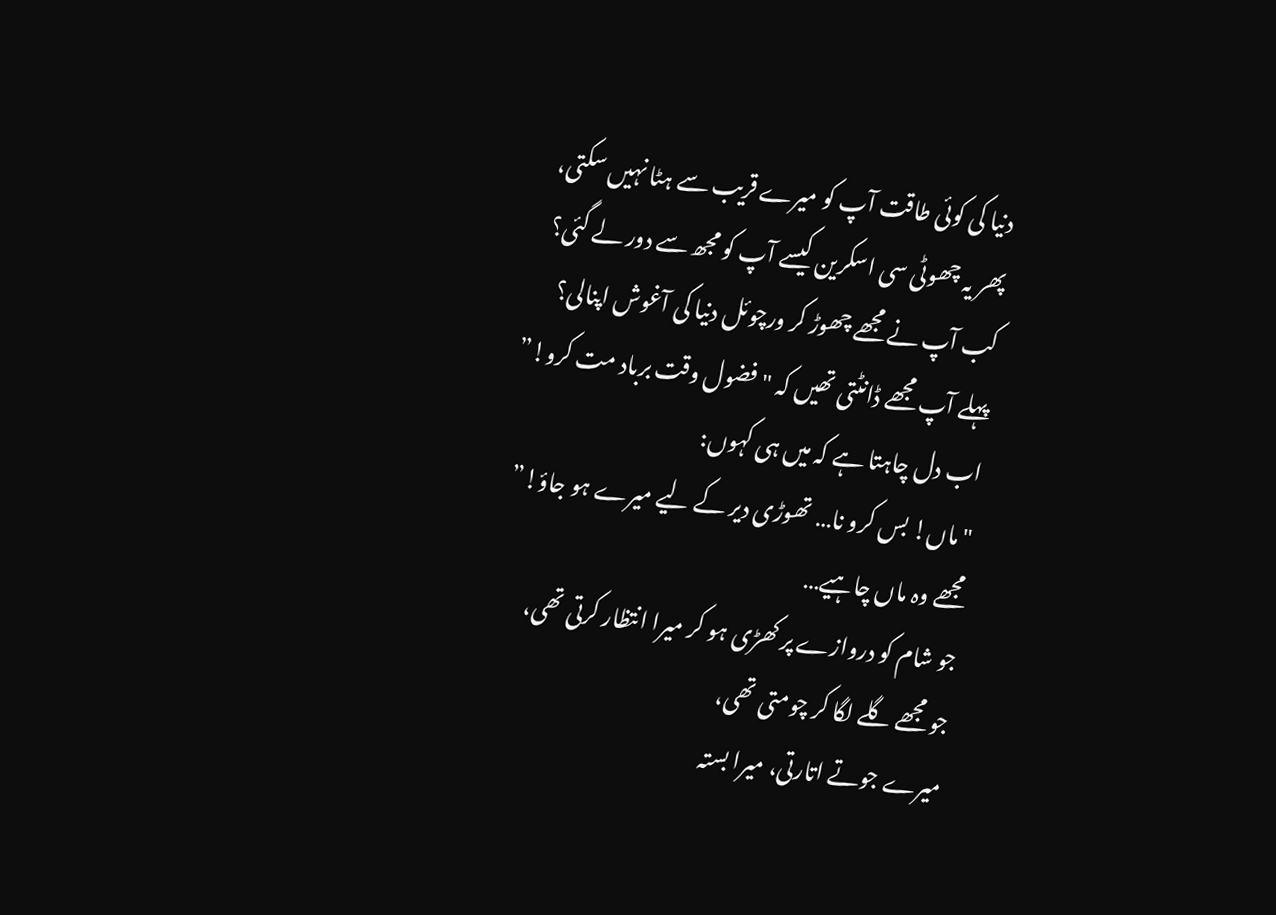دنیا کی کوئی طاقت آپ کو میرے قریب سے ہٹا نہیں سکتی،
پھر یہ چھوٹی سی اسکرین کیسے آپ کو مجھ سے دور لے گئی؟
کب آپ نے مجھے چھوڑ کر ورچوئل دنیا کی آغوش اپنالی؟
پہلے آپ مجھے ڈانٹتی تھیں کہ "فضول وقت برباد مت کرو!”
اب دل چاہتا ہے کہ میں ہی کہوں:
"ماں! بس کرو نا… تھوڑی دیر کے لیے میرے ہو جاؤ!”
مجھے وہ ماں چاہیے…
جو شام کو دروازے پر کھڑی ہو کر میرا انتظار کرتی تھی،
جو مجھے گلے لگا کر چومتی تھی،
میرے جوتے اتارتی، میرا بستہ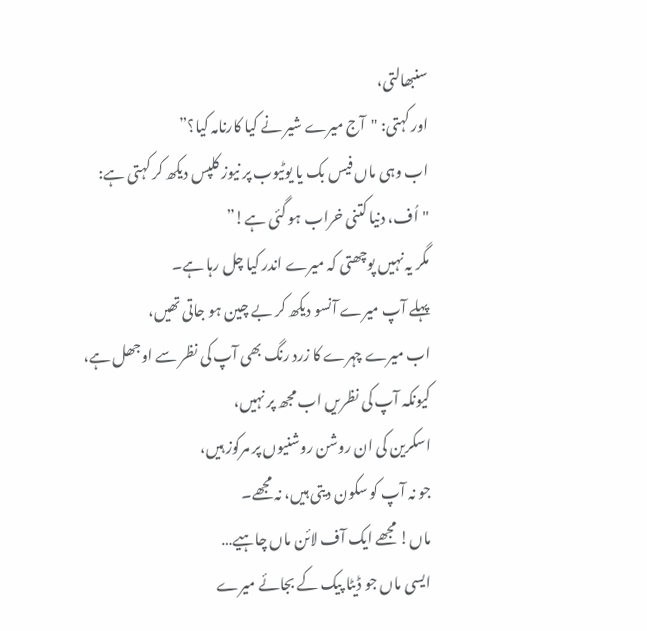سنبھالتی،
اور کہتی: "آج میرے شیر نے کیا کارنامہ کیا؟”
اب وہی ماں فیس بک یا یوٹیوب پر نیوز کلپس دیکھ کر کہتی ہے:
"اُف، دنیا کتنی خراب ہو گئی ہے!”
مگر یہ نہیں پوچھتی کہ میرے اندر کیا چل رہا ہے۔
پہلے آپ میرے آنسو دیکھ کر بے چین ہو جاتی تھیں،
اب میرے چہرے کا زرد رنگ بھی آپ کی نظر سے اوجھل ہے،
کیونکہ آپ کی نظریں اب مجھ پر نہیں،
اسکرین کی ان روشن روشنیوں پر مرکوز ہیں،
جو نہ آپ کو سکون دیتی ہیں، نہ مجھے۔
ماں! مجھے ایک آف لائن ماں چاہیے…
ایسی ماں جو ڈیٹا پیک کے بجائے میرے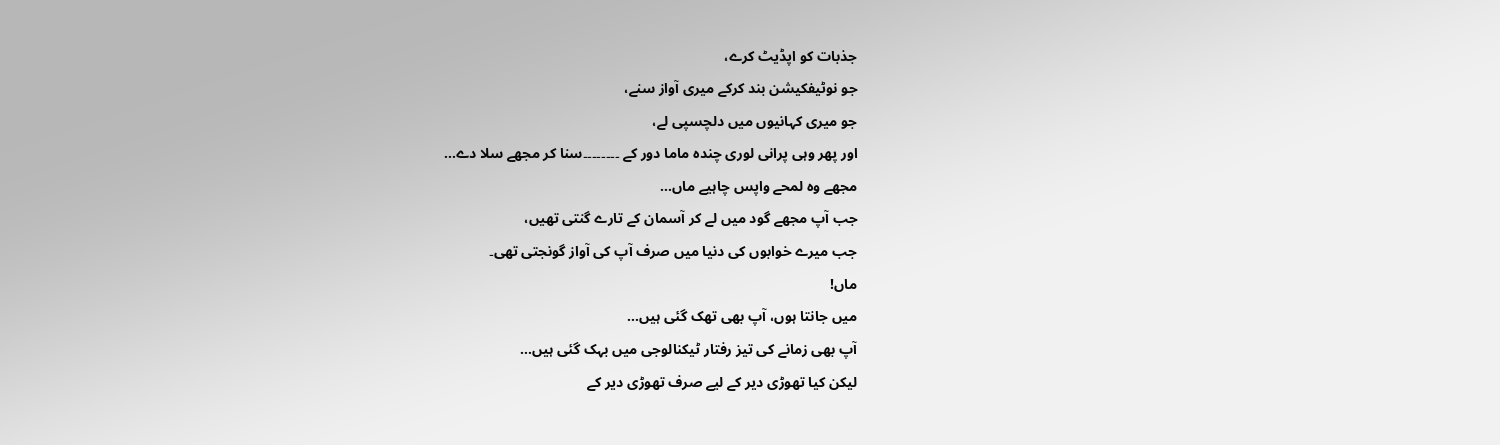جذبات کو اپڈیٹ کرے،
جو نوٹیفکیشن بند کرکے میری آواز سنے،
جو میری کہانیوں میں دلچسپی لے،
اور پھر وہی پرانی لوری چندہ ماما دور کے ۔۔۔۔۔۔۔۔سنا کر مجھے سلا دے…
مجھے وہ لمحے واپس چاہیے ماں…
جب آپ مجھے گود میں لے کر آسمان کے تارے گنتی تھیں،
جب میرے خوابوں کی دنیا میں صرف آپ کی آواز گونجتی تھی۔
ماں!
میں جانتا ہوں، آپ بھی تھک گئی ہیں…
آپ بھی زمانے کی تیز رفتار ٹیکنالوجی میں بہک گئی ہیں…
لیکن کیا تھوڑی دیر کے لیے صرف تھوڑی دیر کے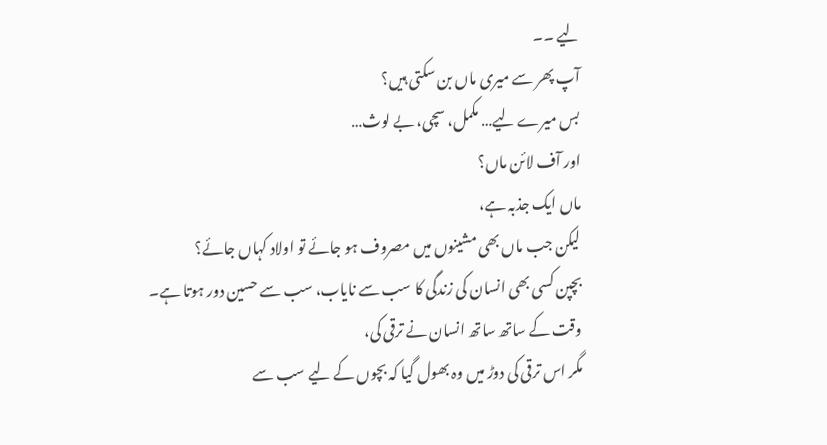لیے ۔۔
آپ پھر سے میری ماں بن سکتی ہیں؟
بس میرے لیے… مکمل، سچی، بے لوث…
اور آف لائن ماں؟
ماں ایک جذبہ ہے،
لیکن جب ماں بھی مشینوں میں مصروف ہو جائے تو اولاد کہاں جائے؟
بچپن کسی بھی انسان کی زندگی کا سب سے نایاب، سب سے حسین دور ہوتا ہے۔
وقت کے ساتھ ساتھ انسان نے ترقی کی،
مگر اس ترقی کی دوڑ میں وہ بھول گیا کہ بچوں کے لیے سب سے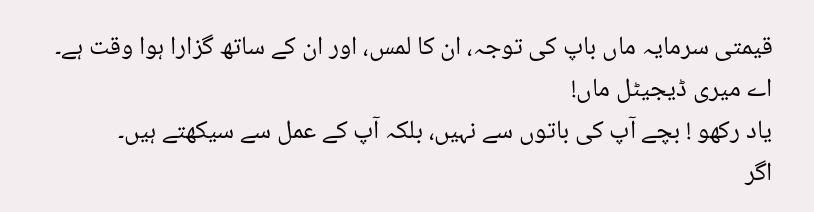قیمتی سرمایہ ماں باپ کی توجہ، ان کا لمس، اور ان کے ساتھ گزارا ہوا وقت ہے۔
اے میری ڈیجیٹل ماں!
یاد رکھو ! بچے آپ کی باتوں سے نہیں، بلکہ آپ کے عمل سے سیکھتے ہیں۔
اگر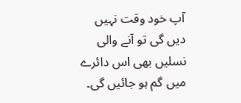آپ خود وقت نہیں دیں گی تو آنے والی نسلیں بھی اس دائرے میں گم ہو جائیں گی۔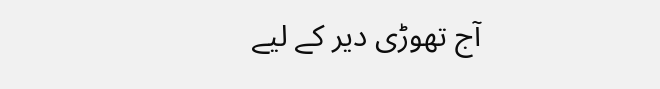آج تھوڑی دیر کے لیے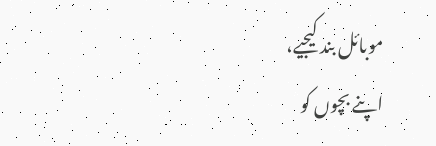موبائل بند کیجیے،
اپنے بچوں کو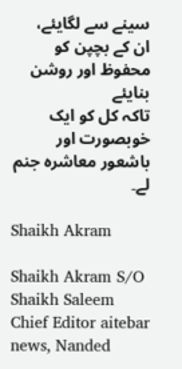سینے سے لگایئے،
ان کے بچپن کو محفوظ اور روشن بنایئے
تاکہ کل کو ایک خوبصورت اور باشعور معاشرہ جنم لے۔

Shaikh Akram

Shaikh Akram S/O Shaikh Saleem Chief Editor aitebar news, Nanded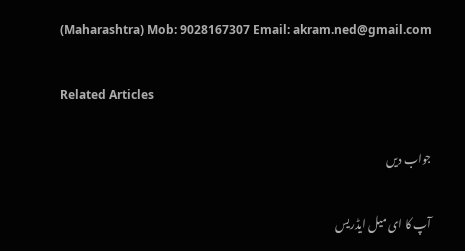(Maharashtra) Mob: 9028167307 Email: akram.ned@gmail.com

Related Articles

جواب دیں

آپ کا ای میل ایڈریس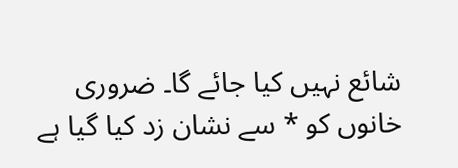شائع نہیں کیا جائے گا۔ ضروری خانوں کو * سے نشان زد کیا گیا ہے